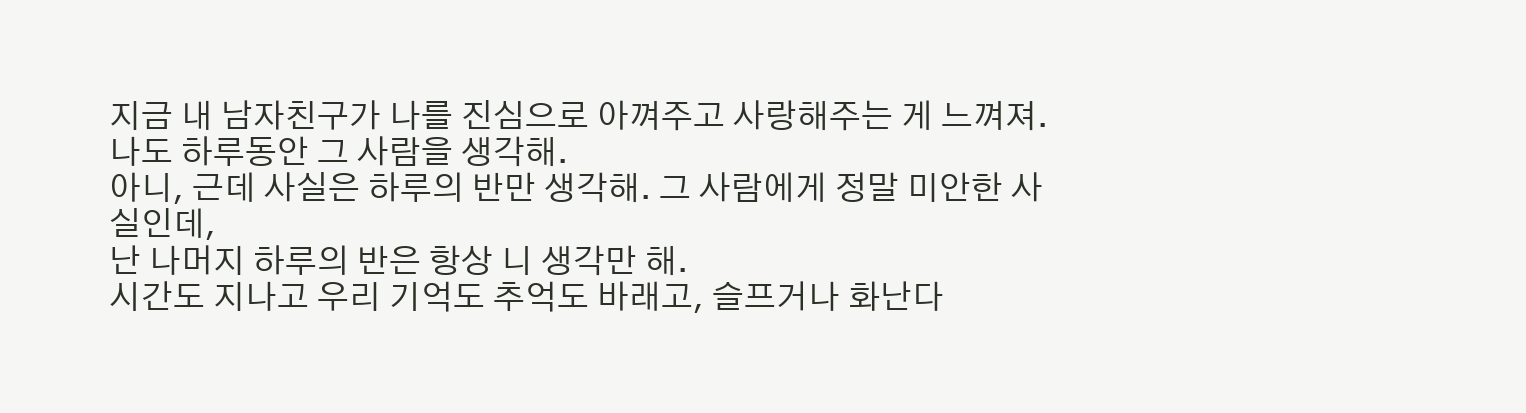지금 내 남자친구가 나를 진심으로 아껴주고 사랑해주는 게 느껴져.
나도 하루동안 그 사람을 생각해.
아니, 근데 사실은 하루의 반만 생각해. 그 사람에게 정말 미안한 사실인데,
난 나머지 하루의 반은 항상 니 생각만 해.
시간도 지나고 우리 기억도 추억도 바래고, 슬프거나 화난다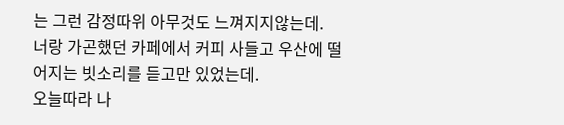는 그런 감정따위 아무것도 느껴지지않는데.
너랑 가곤했던 카페에서 커피 사들고 우산에 떨어지는 빗소리를 듣고만 있었는데.
오늘따라 나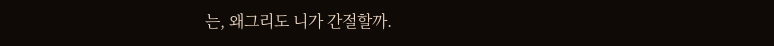는, 왜그리도 니가 간절할까.